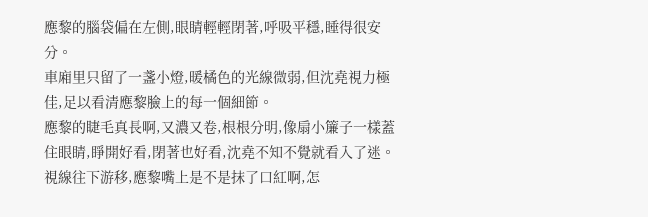應黎的腦袋偏在左側,眼睛輕輕閉著,呼吸平穩,睡得很安分。
車廂里只留了一盞小燈,暖橘色的光線微弱,但沈堯視力極佳,足以看清應黎臉上的每一個細節。
應黎的睫毛真長啊,又濃又卷,根根分明,像扇小簾子一樣蓋住眼睛,睜開好看,閉著也好看,沈堯不知不覺就看入了迷。
視線往下游移,應黎嘴上是不是抹了口紅啊,怎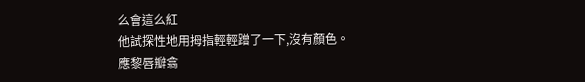么會這么紅
他試探性地用拇指輕輕蹭了一下,沒有顏色。
應黎唇瓣翕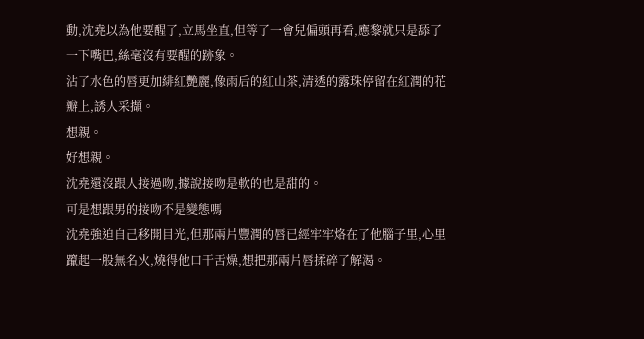動,沈堯以為他要醒了,立馬坐直,但等了一會兒偏頭再看,應黎就只是舔了一下嘴巴,絲毫沒有要醒的跡象。
沾了水色的唇更加緋紅艷麗,像雨后的紅山茶,清透的露珠停留在紅潤的花瓣上,誘人采擷。
想親。
好想親。
沈堯還沒跟人接過吻,據說接吻是軟的也是甜的。
可是想跟男的接吻不是變態嗎
沈堯強迫自己移開目光,但那兩片豐潤的唇已經牢牢烙在了他腦子里,心里躥起一股無名火,燒得他口干舌燥,想把那兩片唇揉碎了解渴。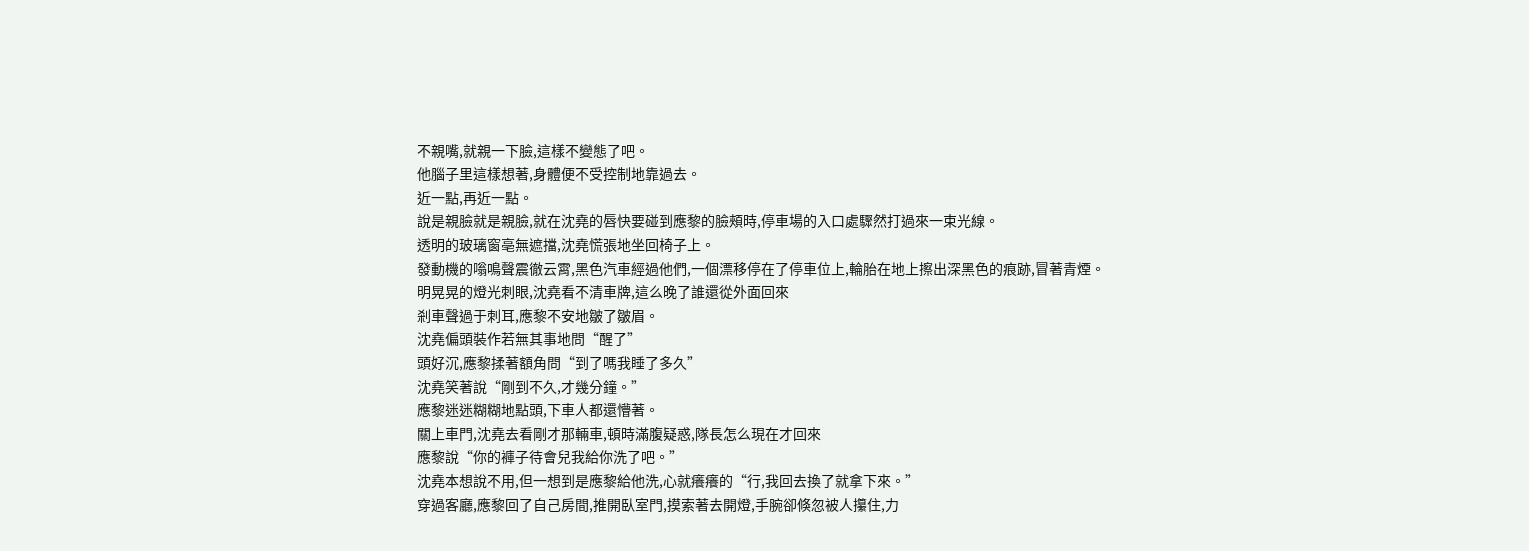不親嘴,就親一下臉,這樣不變態了吧。
他腦子里這樣想著,身體便不受控制地靠過去。
近一點,再近一點。
說是親臉就是親臉,就在沈堯的唇快要碰到應黎的臉頰時,停車場的入口處驟然打過來一束光線。
透明的玻璃窗亳無遮擋,沈堯慌張地坐回椅子上。
發動機的嗡鳴聲震徹云霄,黑色汽車經過他們,一個漂移停在了停車位上,輪胎在地上擦出深黑色的痕跡,冒著青煙。
明晃晃的燈光刺眼,沈堯看不清車牌,這么晚了誰還從外面回來
剎車聲過于刺耳,應黎不安地皺了皺眉。
沈堯偏頭裝作若無其事地問“醒了”
頭好沉,應黎揉著額角問“到了嗎我睡了多久”
沈堯笑著說“剛到不久,才幾分鐘。”
應黎迷迷糊糊地點頭,下車人都還懵著。
關上車門,沈堯去看剛才那輛車,頓時滿腹疑惑,隊長怎么現在才回來
應黎說“你的褲子待會兒我給你洗了吧。”
沈堯本想說不用,但一想到是應黎給他洗,心就癢癢的“行,我回去換了就拿下來。”
穿過客廳,應黎回了自己房間,推開臥室門,摸索著去開燈,手腕卻倏忽被人攥住,力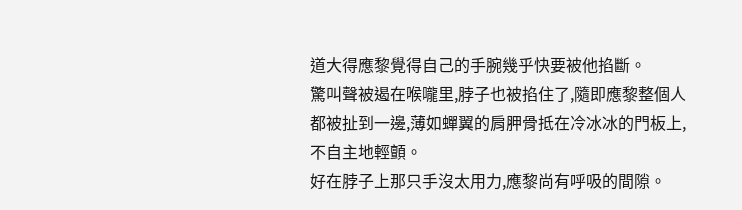道大得應黎覺得自己的手腕幾乎快要被他掐斷。
驚叫聲被遏在喉嚨里,脖子也被掐住了,隨即應黎整個人都被扯到一邊,薄如蟬翼的肩胛骨抵在冷冰冰的門板上,不自主地輕顫。
好在脖子上那只手沒太用力,應黎尚有呼吸的間隙。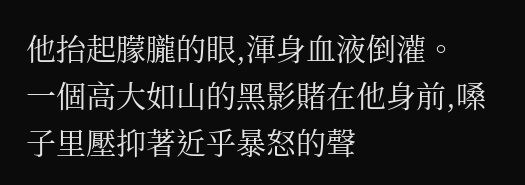他抬起朦朧的眼,渾身血液倒灌。
一個高大如山的黑影賭在他身前,嗓子里壓抑著近乎暴怒的聲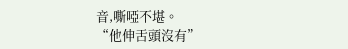音,嘶啞不堪。
“他伸舌頭沒有”